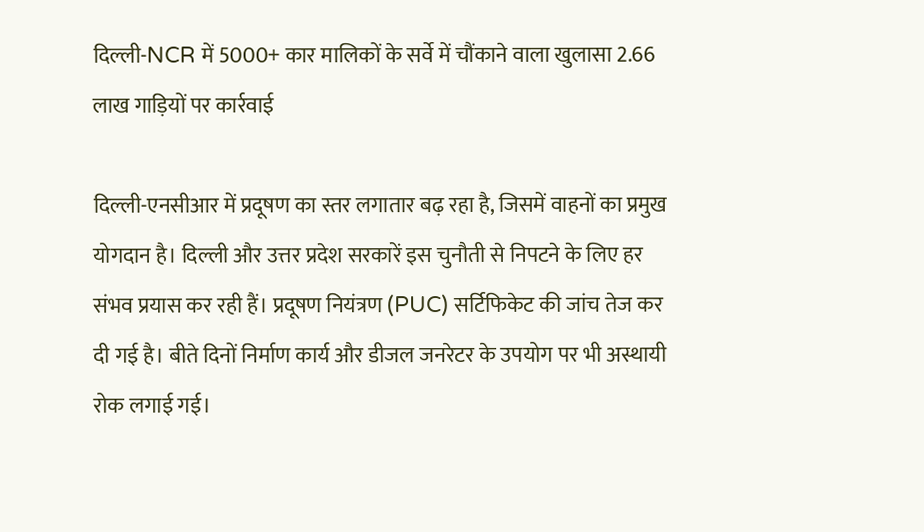दिल्ली-NCR में 5000+ कार मालिकों के सर्वे में चौंकाने वाला खुलासा 2.66 लाख गाड़ियों पर कार्रवाई

दिल्ली-एनसीआर में प्रदूषण का स्तर लगातार बढ़ रहा है, जिसमें वाहनों का प्रमुख योगदान है। दिल्ली और उत्तर प्रदेश सरकारें इस चुनौती से निपटने के लिए हर संभव प्रयास कर रही हैं। प्रदूषण नियंत्रण (PUC) सर्टिफिकेट की जांच तेज कर दी गई है। बीते दिनों निर्माण कार्य और डीजल जनरेटर के उपयोग पर भी अस्थायी रोक लगाई गई।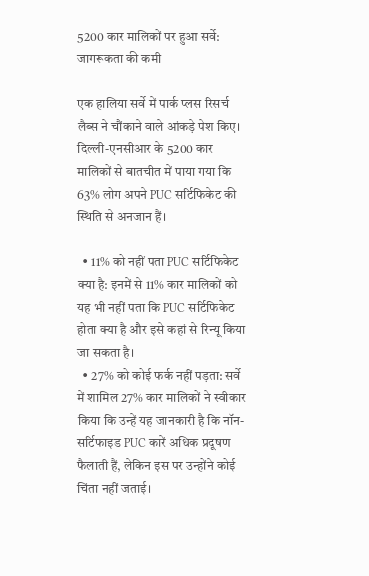5200 कार मालिकों पर हुआ सर्वे: जागरूकता की कमी

एक हालिया सर्वे में पार्क प्लस रिसर्च लैब्स ने चौंकाने वाले आंकड़े पेश किए। दिल्ली-एनसीआर के 5200 कार मालिकों से बातचीत में पाया गया कि 63% लोग अपने PUC सर्टिफिकेट की स्थिति से अनजान हैं।

  • 11% को नहीं पता PUC सर्टिफिकेट क्या है: इनमें से 11% कार मालिकों को यह भी नहीं पता कि PUC सर्टिफिकेट होता क्या है और इसे कहां से रिन्यू किया जा सकता है।
  • 27% को कोई फर्क नहीं पड़ता: सर्वे में शामिल 27% कार मालिकों ने स्वीकार किया कि उन्हें यह जानकारी है कि नॉन-सर्टिफाइड PUC कारें अधिक प्रदूषण फैलाती हैं, लेकिन इस पर उन्होंने कोई चिंता नहीं जताई।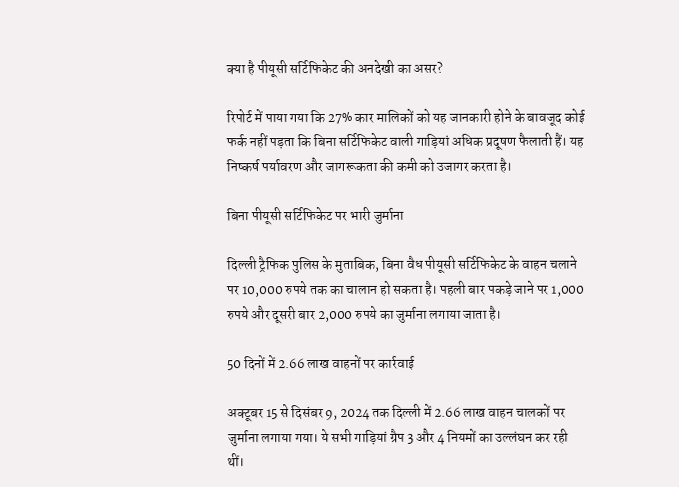क्या है पीयूसी सर्टिफिकेट की अनदेखी का असर?

रिपोर्ट में पाया गया कि 27% कार मालिकों को यह जानकारी होने के बावजूद कोई फर्क नहीं पड़ता कि बिना सर्टिफिकेट वाली गाड़ियां अधिक प्रदूषण फैलाती हैं। यह निष्कर्ष पर्यावरण और जागरूकता की कमी को उजागर करता है।

बिना पीयूसी सर्टिफिकेट पर भारी जुर्माना

दिल्ली ट्रैफिक पुलिस के मुताबिक, बिना वैध पीयूसी सर्टिफिकेट के वाहन चलाने पर 10,000 रुपये तक का चालान हो सकता है। पहली बार पकड़े जाने पर 1,000 रुपये और दूसरी बार 2,000 रुपये का जुर्माना लगाया जाता है।

50 दिनों में 2.66 लाख वाहनों पर कार्रवाई

अक्टूबर 15 से दिसंबर 9, 2024 तक दिल्ली में 2.66 लाख वाहन चालकों पर जुर्माना लगाया गया। ये सभी गाड़ियां ग्रैप 3 और 4 नियमों का उल्लंघन कर रही थीं।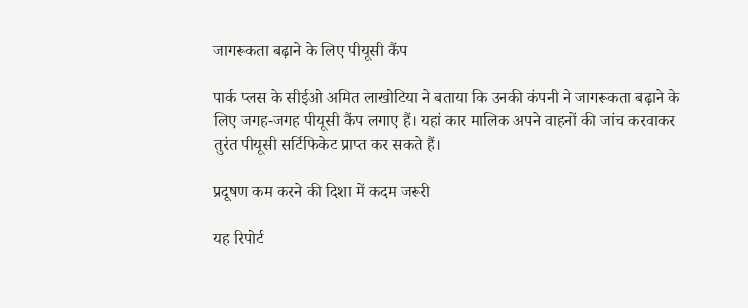जागरूकता बढ़ाने के लिए पीयूसी कैंप

पार्क प्लस के सीईओ अमित लाखोटिया ने बताया कि उनकी कंपनी ने जागरूकता बढ़ाने के लिए जगह-जगह पीयूसी कैंप लगाए हैं। यहां कार मालिक अपने वाहनों की जांच करवाकर तुरंत पीयूसी सर्टिफिकेट प्राप्त कर सकते हैं।

प्रदूषण कम करने की दिशा में कदम जरूरी

यह रिपोर्ट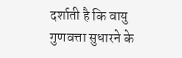दर्शाती है कि वायु गुणवत्ता सुधारने के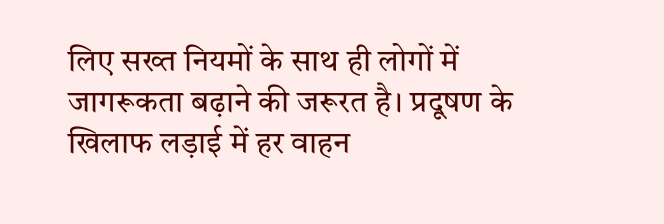लिए सख्त नियमों के साथ ही लोगों में जागरूकता बढ़ाने की जरूरत है। प्रदूषण के खिलाफ लड़ाई में हर वाहन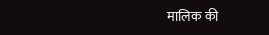मालिक की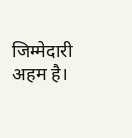जिम्मेदारी अहम है।